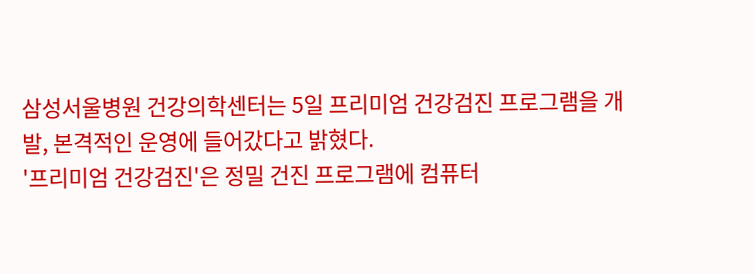삼성서울병원 건강의학센터는 5일 프리미엄 건강검진 프로그램을 개발, 본격적인 운영에 들어갔다고 밝혔다.
'프리미엄 건강검진'은 정밀 건진 프로그램에 컴퓨터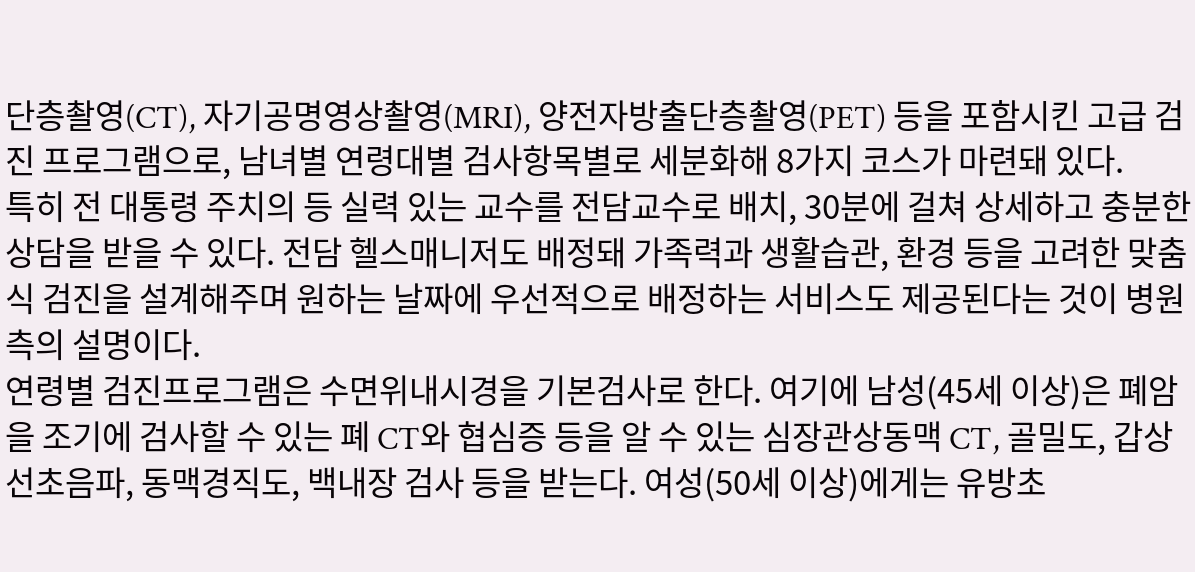단층촬영(CT), 자기공명영상촬영(MRI), 양전자방출단층촬영(PET) 등을 포함시킨 고급 검진 프로그램으로, 남녀별 연령대별 검사항목별로 세분화해 8가지 코스가 마련돼 있다.
특히 전 대통령 주치의 등 실력 있는 교수를 전담교수로 배치, 30분에 걸쳐 상세하고 충분한 상담을 받을 수 있다. 전담 헬스매니저도 배정돼 가족력과 생활습관, 환경 등을 고려한 맞춤식 검진을 설계해주며 원하는 날짜에 우선적으로 배정하는 서비스도 제공된다는 것이 병원 측의 설명이다.
연령별 검진프로그램은 수면위내시경을 기본검사로 한다. 여기에 남성(45세 이상)은 폐암을 조기에 검사할 수 있는 폐 CT와 협심증 등을 알 수 있는 심장관상동맥 CT, 골밀도, 갑상선초음파, 동맥경직도, 백내장 검사 등을 받는다. 여성(50세 이상)에게는 유방초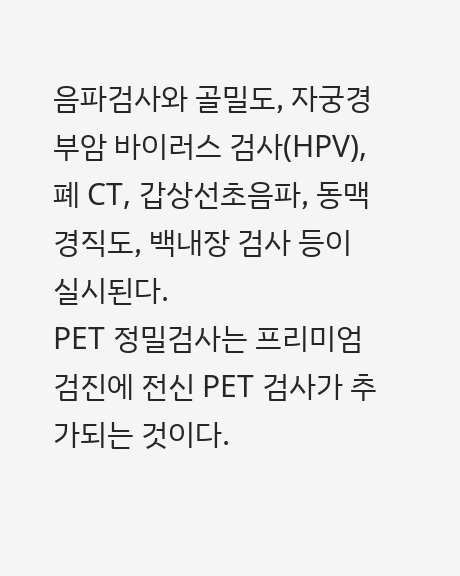음파검사와 골밀도, 자궁경부암 바이러스 검사(HPV), 폐 CT, 갑상선초음파, 동맥경직도, 백내장 검사 등이 실시된다.
PET 정밀검사는 프리미엄 검진에 전신 PET 검사가 추가되는 것이다.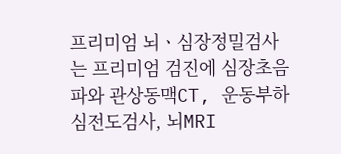프리미엄 뇌ㆍ심장정밀검사는 프리미엄 검진에 심장초음파와 관상동맥CT, 운동부하심전도검사, 뇌MRI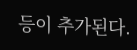등이 추가된다.